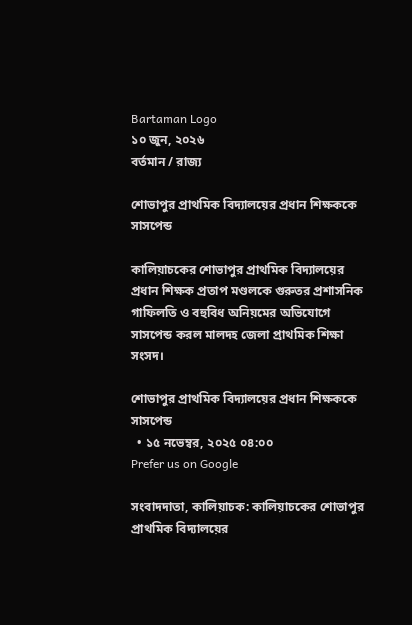Bartaman Logo
১০ জুন, ২০২৬
বর্তমান / রাজ্য

শোভাপুর প্রাথমিক বিদ্যালয়ের প্রধান শিক্ষককে সাসপেন্ড

কালিয়াচকের শোভাপুর প্রাথমিক বিদ্যালয়ের প্রধান শিক্ষক প্রতাপ মণ্ডলকে গুরুতর প্রশাসনিক গাফিলতি ও বহুবিধ অনিয়মের অভিযোগে সাসপেন্ড করল মালদহ জেলা প্রাথমিক শিক্ষা সংসদ।

শোভাপুর প্রাথমিক বিদ্যালয়ের প্রধান শিক্ষককে সাসপেন্ড
  • ১৫ নভেম্বর, ২০২৫ ০৪:০০
Prefer us on Google

সংবাদদাতা, কালিয়াচক: কালিয়াচকের শোভাপুর প্রাথমিক বিদ্যালয়ের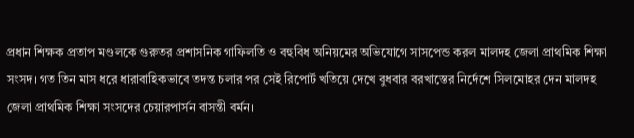প্রধান শিক্ষক প্রতাপ মণ্ডলকে গুরুতর প্রশাসনিক গাফিলতি ও বহুবিধ অনিয়মের অভিযোগে সাসপেন্ড করল মালদহ জেলা প্রাথমিক শিক্ষা সংসদ। গত তিন মাস ধরে ধারাবাহিকভাবে তদন্ত চলার পর সেই রিপোর্ট খতিয়ে দেখে বুধবার বরখাস্তের নির্দেশে সিলমোহর দেন মালদহ জেলা প্রাথমিক শিক্ষা সংসদের চেয়ারপার্সন বাসন্তী বর্মন।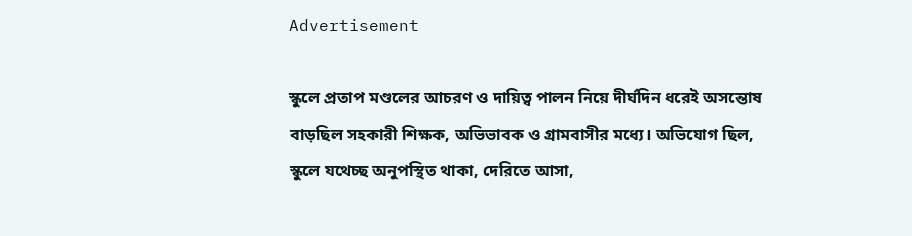Advertisement

স্কুলে প্রতাপ মণ্ডলের আচরণ ও দায়িত্ব পালন নিয়ে দীর্ঘদিন ধরেই অসন্তোষ বাড়ছিল সহকারী শিক্ষক, অভিভাবক ও গ্রামবাসীর মধ্যে। অভিযোগ ছিল, স্কুলে যথেচ্ছ অনুপস্থিত থাকা, দেরিতে আসা,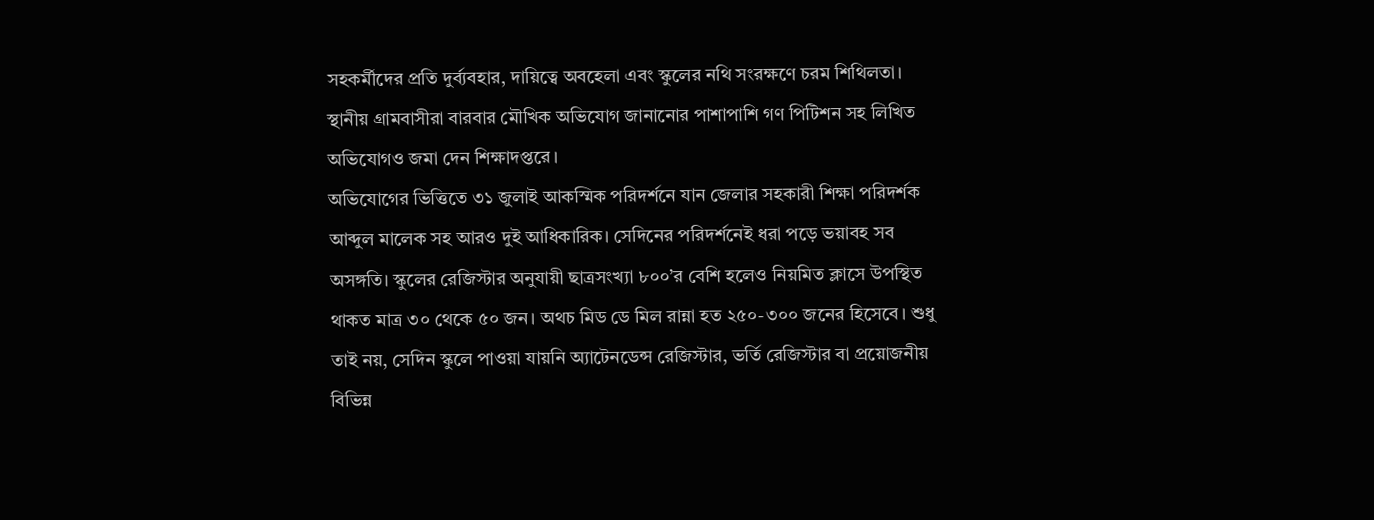সহকর্মীদের প্রতি দুর্ব্যবহার, দায়িত্বে অবহেলা এবং স্কুলের নথি সংরক্ষণে চরম শিথিলতা। স্থানীয় গ্রামবাসীরা বারবার মৌখিক অভিযোগ জানানোর পাশাপাশি গণ পিটিশন সহ লিখিত অভিযোগও জমা দেন শিক্ষাদপ্তরে।
অভিযোগের ভিত্তিতে ৩১ জুলাই আকস্মিক পরিদর্শনে যান জেলার সহকারী শিক্ষা পরিদর্শক আব্দুল মালেক সহ আরও দুই আধিকারিক। সেদিনের পরিদর্শনেই ধরা পড়ে ভয়াবহ সব অসঙ্গতি। স্কুলের রেজিস্টার অনুযায়ী ছাত্রসংখ্যা ৮০০’র বেশি হলেও নিয়মিত ক্লাসে উপস্থিত থাকত মাত্র ৩০ থেকে ৫০ জন। অথচ মিড ডে মিল রান্না হত ২৫০-৩০০ জনের হিসেবে। শুধু তাই নয়, সেদিন স্কুলে পাওয়া যায়নি অ্যাটেনডেন্স রেজিস্টার, ভর্তি রেজিস্টার বা প্রয়োজনীয় বিভিন্ন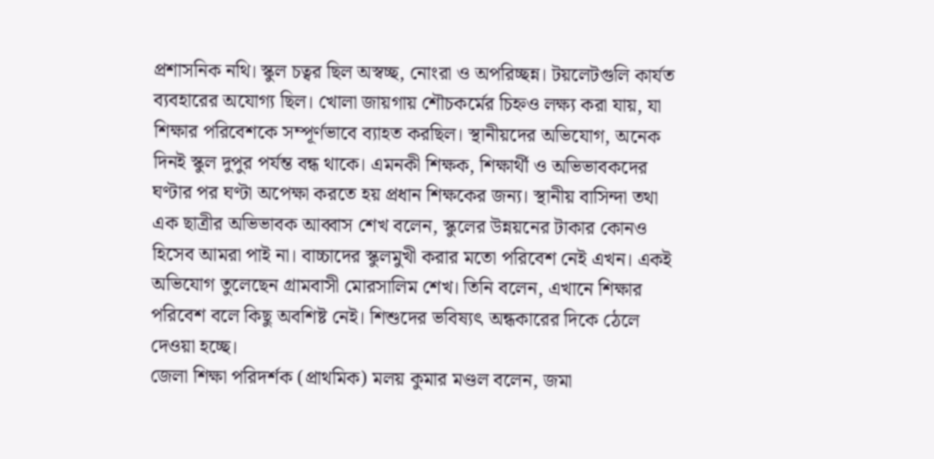প্রশাসনিক নথি। স্কুল চত্বর ছিল অস্বচ্ছ, নোংরা ও অপরিচ্ছন্ন। টয়লেটগুলি কার্যত ব্যবহারের অযোগ্য ছিল। খোলা জায়গায় শৌচকর্মের চিহ্নও লক্ষ্য করা যায়, যা শিক্ষার পরিবেশকে সম্পূর্ণভাবে ব্যাহত করছিল। স্থানীয়দের অভিযোগ, অনেক দিনই স্কুল দুপুর পর্যন্ত বন্ধ থাকে। এমনকী শিক্ষক, শিক্ষার্থী ও অভিভাবকদের ঘণ্টার পর ঘণ্টা অপেক্ষা করতে হয় প্রধান শিক্ষকের জন্য। স্থানীয় বাসিন্দা তথা এক ছাত্রীর অভিভাবক আব্বাস শেখ বলেন, স্কুলের উন্নয়নের টাকার কোনও হিসেব আমরা পাই না। বাচ্চাদের স্কুলমুখী করার মতো পরিবেশ নেই এখন। একই অভিযোগ তুলেছেন গ্রামবাসী মোরসালিম শেখ। তিনি বলেন, এখানে শিক্ষার পরিবেশ বলে কিছু অবশিষ্ট নেই। শিশুদের ভবিষ্যৎ অন্ধকারের দিকে ঠেলে দেওয়া হচ্ছে।
জেলা শিক্ষা পরিদর্শক (প্রাথমিক) মলয় কুমার মণ্ডল বলেন, জমা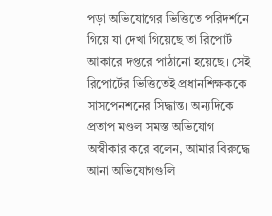পড়া অভিযোগের ভিত্তিতে পরিদর্শনে গিয়ে যা দেখা গিয়েছে তা রিপোর্ট আকারে দপ্তরে পাঠানো হয়েছে। সেই রিপোর্টের ভিত্তিতেই প্রধানশিক্ষককে সাসপেনশনের সিদ্ধান্ত। অন্যদিকে প্রতাপ মণ্ডল সমস্ত অভিযোগ অস্বীকার করে বলেন, আমার বিরুদ্ধে আনা অভিযোগগুলি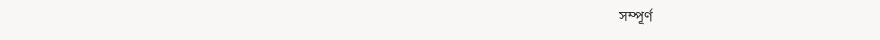সম্পূর্ণ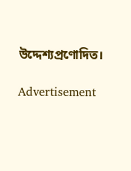উদ্দেশ্যপ্রণোদিত।

Advertisement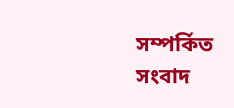সম্পর্কিত সংবাদ